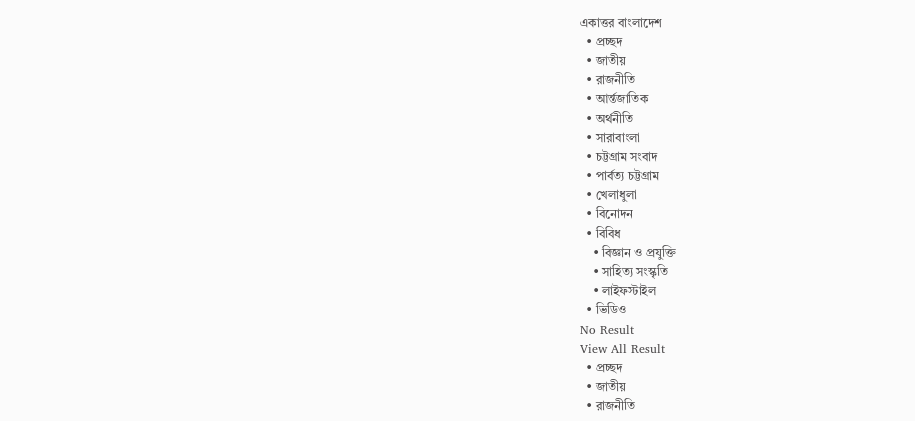একাত্তর বাংলাদেশ
  • প্রচ্ছদ
  • জাতীয়
  • রাজনীতি
  • আর্ন্তজাতিক
  • অর্থনীতি
  • সারাবাংলা
  • চট্টগ্রাম সংবাদ
  • পার্বত্য চট্টগ্রাম
  • খেলাধুলা
  • বিনোদন
  • বিবিধ
    • বিজ্ঞান ও প্রযুক্তি
    • সাহিত্য সংস্কৃতি
    • লাইফস্টাইল
  • ভিডিও
No Result
View All Result
  • প্রচ্ছদ
  • জাতীয়
  • রাজনীতি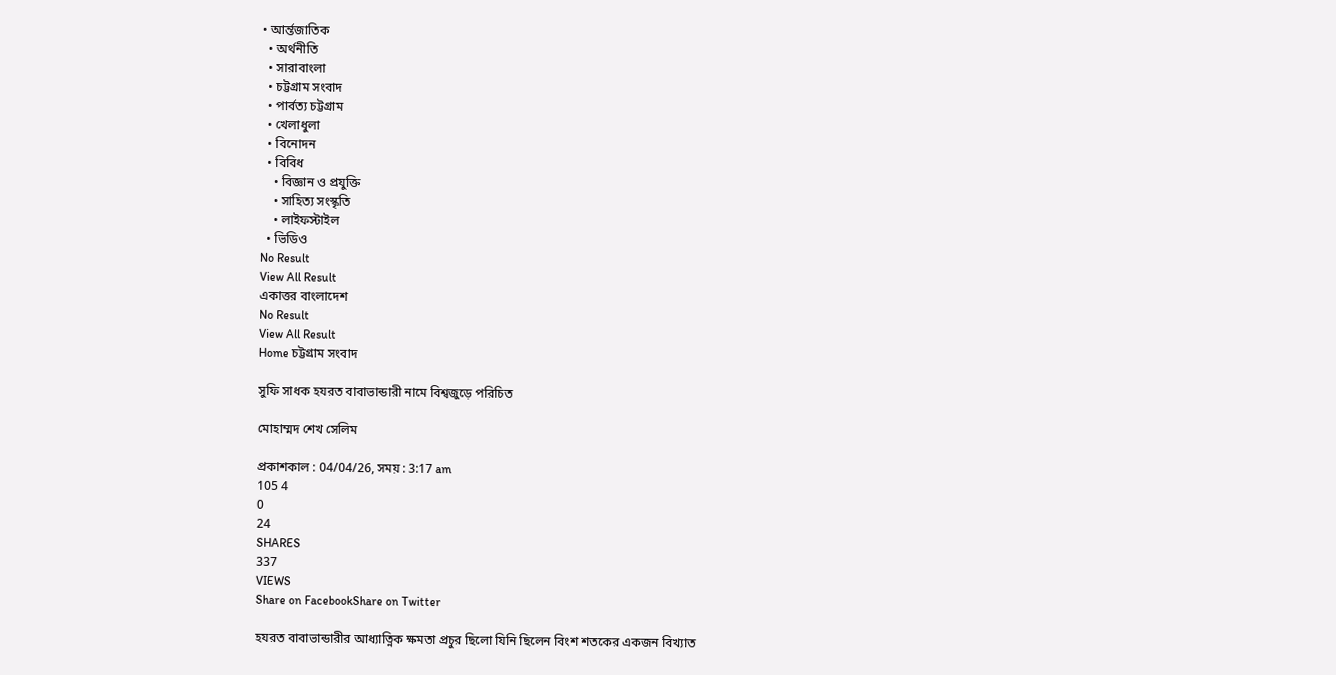• আর্ন্তজাতিক
  • অর্থনীতি
  • সারাবাংলা
  • চট্টগ্রাম সংবাদ
  • পার্বত্য চট্টগ্রাম
  • খেলাধুলা
  • বিনোদন
  • বিবিধ
    • বিজ্ঞান ও প্রযুক্তি
    • সাহিত্য সংস্কৃতি
    • লাইফস্টাইল
  • ভিডিও
No Result
View All Result
একাত্তর বাংলাদেশ
No Result
View All Result
Home চট্টগ্রাম সংবাদ

সুফি সাধক হযরত বাবাভান্ডারী নামে বিশ্বজুড়ে পরিচিত

মোহাম্মদ শেখ সেলিম

প্রকাশকাল : 04/04/26, সময় : 3:17 am
105 4
0
24
SHARES
337
VIEWS
Share on FacebookShare on Twitter

হযরত বাবাভান্ডারীর আধ্যাত্নিক ক্ষমতা প্রচুর ছিলো যিনি ছিলেন বিংশ শতকের একজন বিখ্যাত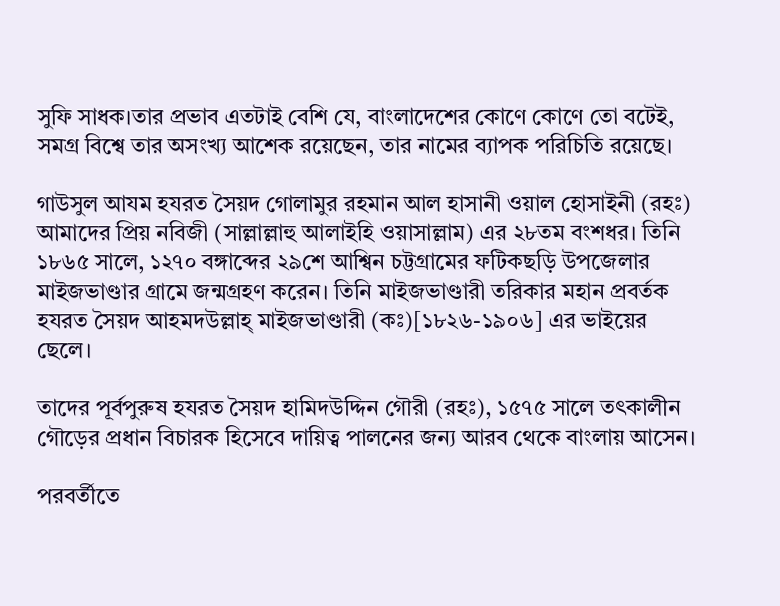সুফি সাধক।তার প্রভাব এতটাই বেশি যে, বাংলাদেশের কোণে কোণে তো বটেই, সমগ্র বিশ্বে তার অসংখ্য আশেক রয়েছেন, তার নামের ব্যাপক পরিচিতি রয়েছে।

গাউসুল আযম হযরত সৈয়দ গোলামুর রহমান আল হাসানী ওয়াল হোসাইনী (রহঃ) আমাদের প্রিয় নবিজী (সাল্লাল্লাহু আলাইহি ওয়াসাল্লাম) এর ২৮তম বংশধর। তিনি ১৮৬৫ সালে, ১২৭০ বঙ্গাব্দের ২৯শে আশ্বিন চট্টগ্রামের ফটিকছড়ি উপজেলার মাইজভাণ্ডার গ্রামে জন্মগ্রহণ করেন। তিনি মাইজভাণ্ডারী তরিকার মহান প্রবর্তক হযরত সৈয়দ আহমদউল্লাহ্ মাইজভাণ্ডারী (কঃ)[১৮২৬-১৯০৬] এর ভাইয়ের ছেলে।

তাদের পূর্বপুরুষ হযরত সৈয়দ হামিদউদ্দিন গৌরী (রহঃ), ১৫৭৫ সালে তৎকালীন গৌড়ের প্রধান বিচারক হিসেবে দায়িত্ব পালনের জন্য আরব থেকে বাংলায় আসেন।

পরবর্তীতে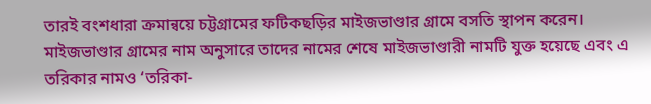তারই বংশধারা ক্রমান্বয়ে চট্টগ্রামের ফটিকছড়ির মাইজভাণ্ডার গ্রামে বসতি স্থাপন করেন। মাইজভাণ্ডার গ্রামের নাম অনুসারে তাদের নামের শেষে মাইজভাণ্ডারী নামটি যুক্ত হয়েছে এবং এ তরিকার নামও ‘তরিকা-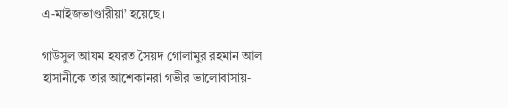এ-মাইজভাণ্ডারীয়া’ হয়েছে।

গাউসুল আযম হযরত সৈয়দ গোলামুর রহমান আল হাসানীকে তার আশেকানরা গভীর ভালোবাসায়-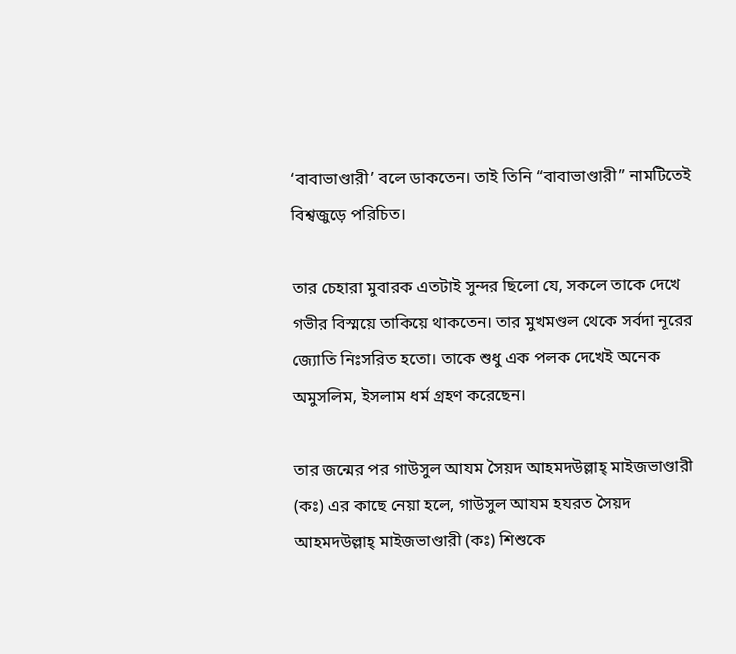‘বাবাভাণ্ডারী’ বলে ডাকতেন। তাই তিনি “বাবাভাণ্ডারী” নামটিতেই বিশ্বজুড়ে পরিচিত।

তার চেহারা মুবারক এতটাই সুন্দর ছিলো যে, সকলে তাকে দেখে গভীর বিস্ময়ে তাকিয়ে থাকতেন। তার মুখমণ্ডল থেকে সর্বদা নূরের জ্যোতি নিঃসরিত হতো। তাকে শুধু এক পলক দেখেই অনেক অমুসলিম, ইসলাম ধর্ম গ্রহণ করেছেন।

তার জন্মের পর গাউসুল আযম সৈয়দ আহমদউল্লাহ্ মাইজভাণ্ডারী (কঃ) এর কাছে নেয়া হলে, গাউসুল আযম হযরত সৈয়দ আহমদউল্লাহ্ মাইজভাণ্ডারী (কঃ) শিশুকে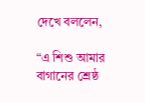দেখে বললেন,

“এ শিশু আমার বাগানের শ্রেষ্ঠ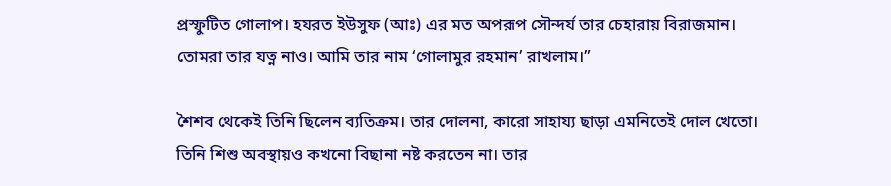প্রস্ফুটিত গোলাপ। হযরত ইউসুফ (আঃ) এর মত অপরূপ সৌন্দর্য তার চেহারায় বিরাজমান। তোমরা তার যত্ন নাও। আমি তার নাম ‘গোলামুর রহমান’ রাখলাম।”

শৈশব থেকেই তিনি ছিলেন ব্যতিক্রম। তার দোলনা, কারো সাহায্য ছাড়া এমনিতেই দোল খেতো। তিনি শিশু অবস্থায়ও কখনো বিছানা নষ্ট করতেন না। তার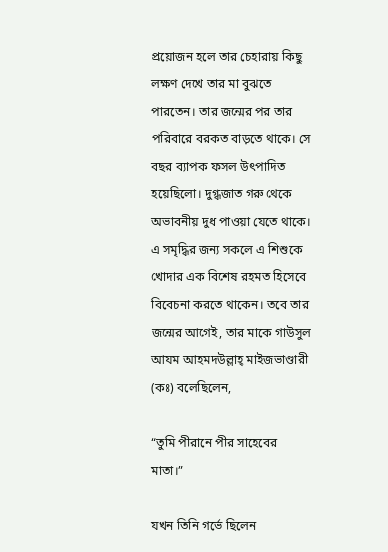প্রয়োজন হলে তার চেহারায় কিছু লক্ষণ দেখে তার মা বুঝতে পারতেন। তার জন্মের পর তার পরিবারে বরকত বাড়তে থাকে। সে বছর ব্যাপক ফসল উৎপাদিত হয়েছিলো। দুগ্ধজাত গরু থেকে অভাবনীয় দুধ পাওয়া যেতে থাকে। এ সমৃদ্ধির জন্য সকলে এ শিশুকে খোদার এক বিশেষ রহমত হিসেবে বিবেচনা করতে থাকেন। তবে তার জন্মের আগেই, তার মাকে গাউসুল আযম আহমদউল্লাহ্ মাইজভাণ্ডারী (কঃ) বলেছিলেন,

“তুমি পীরানে পীর সাহেবের মাতা।”

যখন তিনি গর্ভে ছিলেন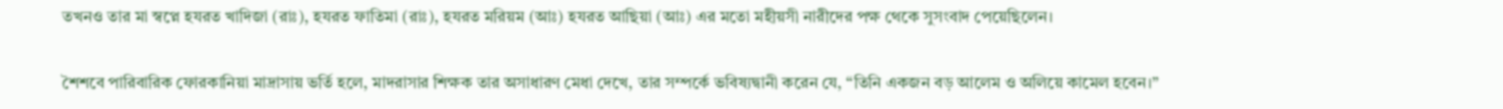তখনও তার মা স্বপ্নে হযরত খাদিজা (রাঃ), হযরত ফাতিমা (রাঃ), হযরত মরিয়ম (আঃ) হযরত আছিয়া (আঃ) এর মতো মহীয়সী নারীদের পক্ষ থেকে সুসংবাদ পেয়েছিলেন।

শৈশবে পারিবারিক ফোরকানিয়া মাদ্রাসায় ভর্তি হলে, মাদরাসার শিক্ষক তার অসাধারণ মেধা দেখে, তার সম্পর্কে ভবিষ্যদ্বানী করেন যে, “তিনি একজন বড় আলেম ও অলিয়ে কামেল হবেন।”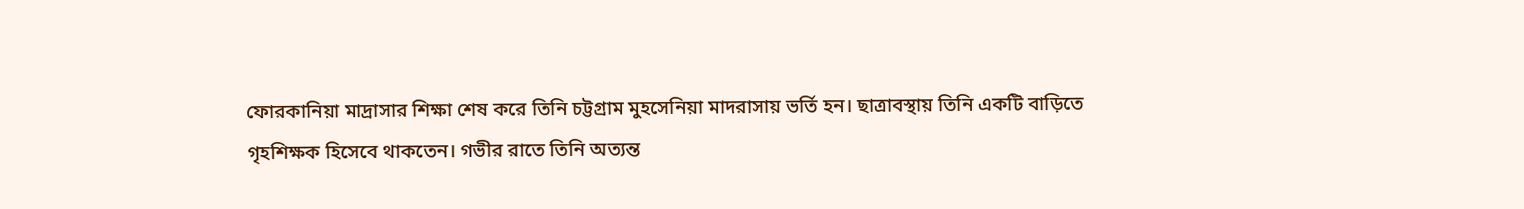ফোরকানিয়া মাদ্রাসার শিক্ষা শেষ করে তিনি চট্টগ্রাম মুহসেনিয়া মাদরাসায় ভর্তি হন। ছাত্রাবস্থায় তিনি একটি বাড়িতে গৃহশিক্ষক হিসেবে থাকতেন। গভীর রাতে তিনি অত্যন্ত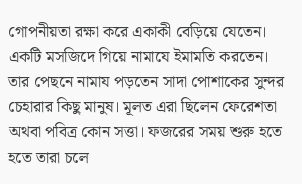গোপনীয়তা রক্ষা করে একাকী বেড়িয়ে যেতেন। একটি মসজিদে গিয়ে নামাযে ইমামতি করতেন। তার পেছনে নামায পড়তেন সাদা পোশাকের সুন্দর চেহারার কিছু মানুষ। মূলত এরা ছিলেন ফেরেশতা অথবা পবিত্র কোন সত্তা। ফজরের সময় শুরু হতে হতে তারা চলে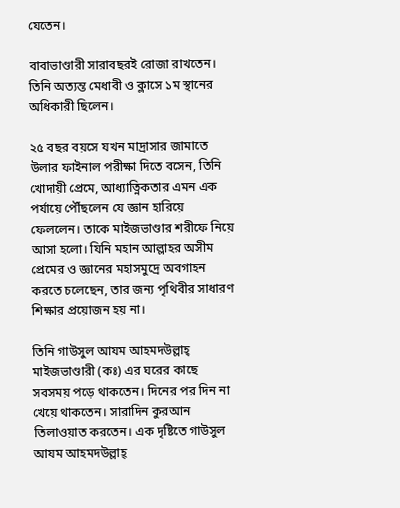যেতেন।

বাবাভাণ্ডারী সারাবছরই রোজা রাখতেন। তিনি অত্যন্ত মেধাবী ও ক্লাসে ১ম স্থানের অধিকারী ছিলেন।

২৫ বছর বয়সে যখন মাদ্রাসার জামাতে উলার ফাইনাল পরীক্ষা দিতে বসেন, তিনি খোদায়ী প্রেমে, আধ্যাত্নিকতার এমন এক পর্যায়ে পৌঁছলেন যে জ্ঞান হারিয়ে ফেললেন। তাকে মাইজভাণ্ডার শরীফে নিয়ে আসা হলো। যিনি মহান আল্লাহর অসীম প্রেমের ও জ্ঞানের মহাসমুদ্রে অবগাহন করতে চলেছেন, তার জন্য পৃথিবীর সাধারণ শিক্ষার প্রয়োজন হয় না।

তিনি গাউসুল আযম আহমদউল্লাহ্ মাইজভাণ্ডারী (কঃ) এর ঘরের কাছে সবসময় পড়ে থাকতেন। দিনের পর দিন না খেয়ে থাকতেন। সারাদিন কুরআন তিলাওয়াত করতেন। এক দৃষ্টিতে গাউসুল আযম আহমদউল্লাহ্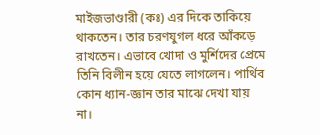মাইজভাণ্ডারী (কঃ) এর দিকে তাকিয়ে থাকতেন। তার চরণযুগল ধরে আঁকড়ে রাখতেন। এভাবে খোদা ও মুর্শিদের প্রেমে তিনি বিলীন হয়ে যেতে লাগলেন। পার্থিব কোন ধ্যান-জ্ঞান তার মাঝে দেখা যায় না।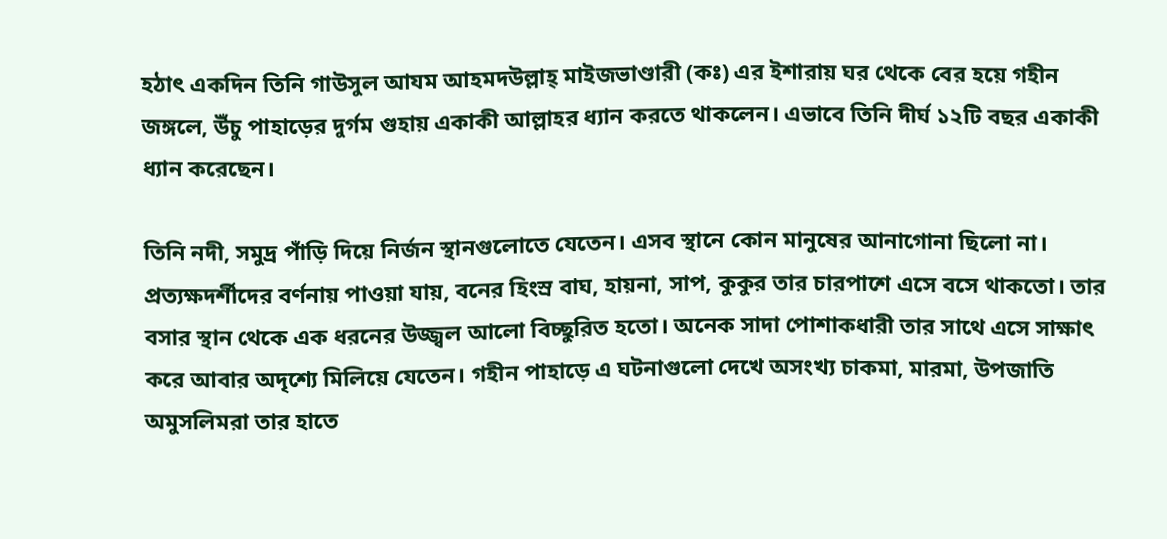হঠাৎ একদিন তিনি গাউসুল আযম আহমদউল্লাহ্ মাইজভাণ্ডারী (কঃ) এর ইশারায় ঘর থেকে বের হয়ে গহীন জঙ্গলে, উঁচু পাহাড়ের দুর্গম গুহায় একাকী আল্লাহর ধ্যান করতে থাকলেন। এভাবে তিনি দীর্ঘ ১২টি বছর একাকী ধ্যান করেছেন।

তিনি নদী, সমুদ্র পাঁড়ি দিয়ে নির্জন স্থানগুলোতে যেতেন। এসব স্থানে কোন মানুষের আনাগোনা ছিলো না। প্রত্যক্ষদর্শীদের বর্ণনায় পাওয়া যায়, বনের হিংস্র বাঘ, হায়না, সাপ, কুকুর তার চারপাশে এসে বসে থাকতো। তার বসার স্থান থেকে এক ধরনের উজ্জ্বল আলো বিচ্ছুরিত হতো। অনেক সাদা পোশাকধারী তার সাথে এসে সাক্ষাৎ করে আবার অদৃশ্যে মিলিয়ে যেতেন। গহীন পাহাড়ে এ ঘটনাগুলো দেখে অসংখ্য চাকমা, মারমা, উপজাতি অমুসলিমরা তার হাতে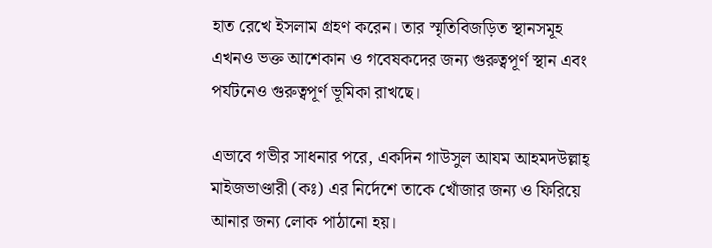হাত রেখে ইসলাম গ্রহণ করেন। তার স্মৃতিবিজড়িত স্থানসমূহ এখনও ভক্ত আশেকান ও গবেষকদের জন্য গুরুত্বপূর্ণ স্থান এবং পর্যটনেও গুরুত্বপূর্ণ ভূমিকা রাখছে।

এভাবে গভীর সাধনার পরে, একদিন গাউসুল আযম আহমদউল্লাহ্ মাইজভাণ্ডারী (কঃ) এর নির্দেশে তাকে খোঁজার জন্য ও ফিরিয়ে আনার জন্য লোক পাঠানো হয়।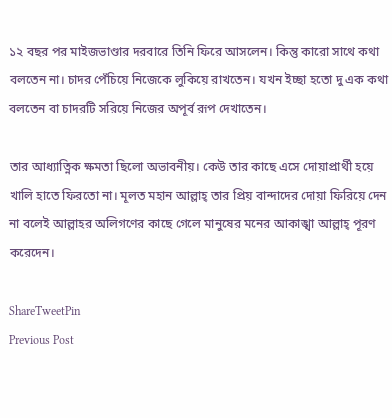১২ বছর পর মাইজভাণ্ডার দরবারে তিনি ফিরে আসলেন। কিন্তু কারো সাথে কথা বলতেন না। চাদর পেঁচিয়ে নিজেকে লুকিয়ে রাখতেন। যখন ইচ্ছা হতো দু এক কথা বলতেন বা চাদরটি সরিয়ে নিজের অপূর্ব রূপ দেখাতেন।

তার আধ্যাত্নিক ক্ষমতা ছিলো অভাবনীয়। কেউ তার কাছে এসে দোয়াপ্রার্থী হয়ে খালি হাতে ফিরতো না। মূলত মহান আল্লাহ্ তার প্রিয় বান্দাদের দোয়া ফিরিয়ে দেন না বলেই আল্লাহর অলিগণের কাছে গেলে মানুষের মনের আকাঙ্খা আল্লাহ্ পূরণ করেদেন।

ShareTweetPin
Previous Post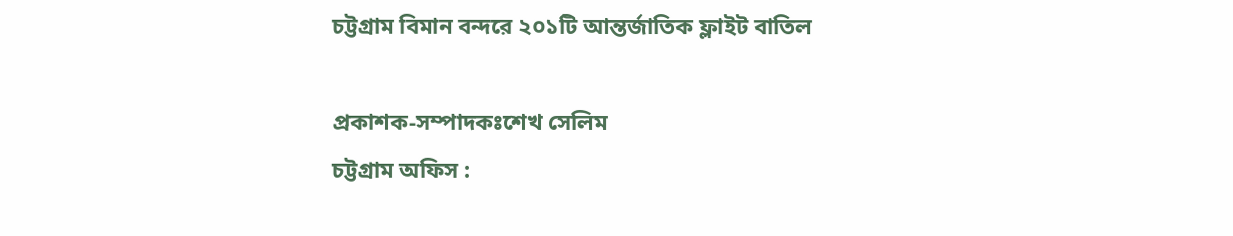চট্টগ্রাম বিমান বন্দরে ২০১টি আন্তর্জাতিক ফ্লাইট বাতিল

প্রকাশক-সম্পাদকঃশেখ সেলিম
চট্টগ্রাম অফিস :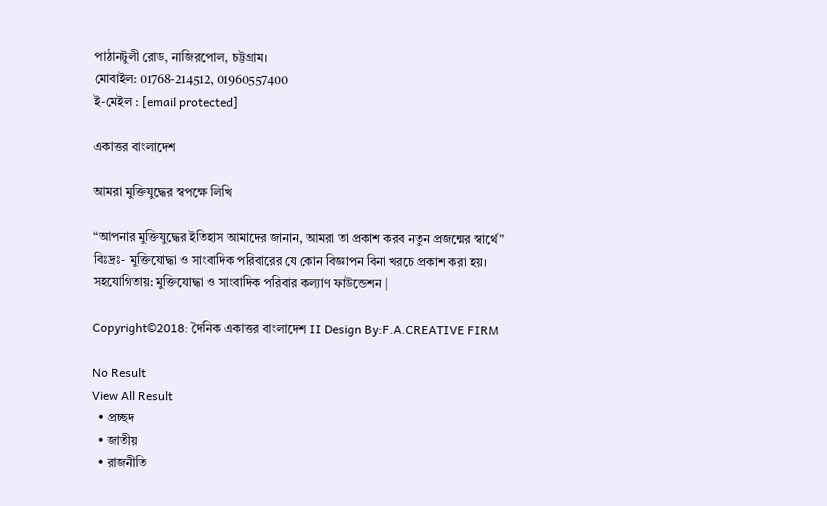পাঠানটুলী রোড, নাজিরপোল, চট্টগ্রাম।
মোবাইল: 01768-214512, 01960557400
ই-মেইল : [email protected]

একাত্তর বাংলাদেশ

আমরা মুক্তিযুদ্ধের স্বপক্ষে লিখি

“আপনার মুক্তিযুদ্ধের ইতিহাস আমাদের জানান, আমরা তা প্রকাশ করব নতুন প্রজন্মের স্বার্থে”
বিঃদ্রঃ- মুক্তিযোদ্ধা ও সাংবাদিক পরিবারের যে কোন বিজ্ঞাপন বিনা খরচে প্রকাশ করা হয়।
সহযোগিতায়: মুক্তিযোদ্ধা ও সাংবাদিক পরিবার কল্যাণ ফাউন্ডেশন |

Copyright©2018: দৈনিক একাত্তর বাংলাদেশ II Design By:F.A.CREATIVE FIRM

No Result
View All Result
  • প্রচ্ছদ
  • জাতীয়
  • রাজনীতি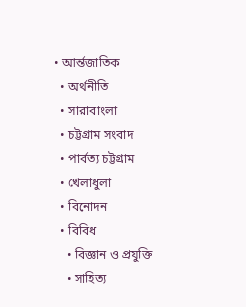• আর্ন্তজাতিক
  • অর্থনীতি
  • সারাবাংলা
  • চট্টগ্রাম সংবাদ
  • পার্বত্য চট্টগ্রাম
  • খেলাধুলা
  • বিনোদন
  • বিবিধ
    • বিজ্ঞান ও প্রযুক্তি
    • সাহিত্য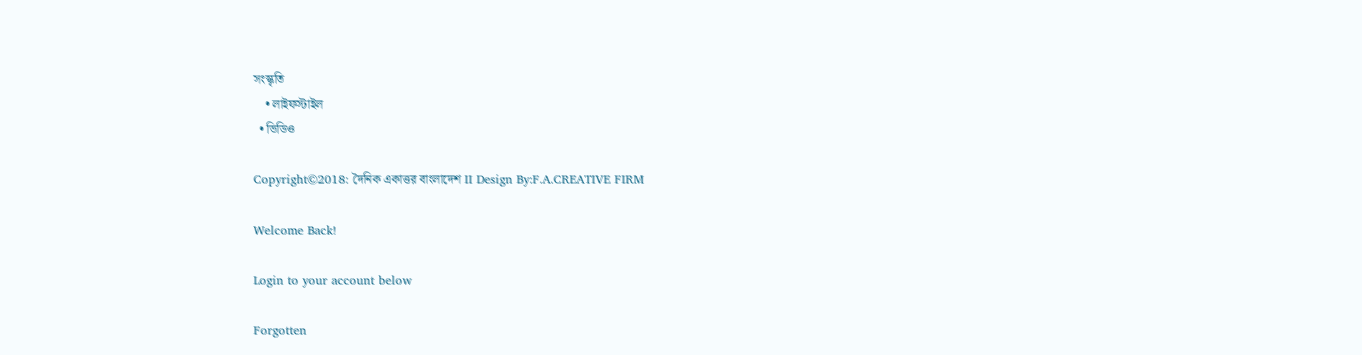সংস্কৃতি
    • লাইফস্টাইল
  • ভিডিও

Copyright©2018: দৈনিক একাত্তর বাংলাদেশ II Design By:F.A.CREATIVE FIRM

Welcome Back!

Login to your account below

Forgotten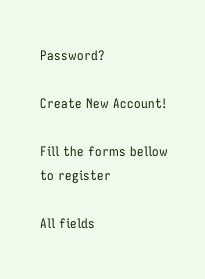Password?

Create New Account!

Fill the forms bellow to register

All fields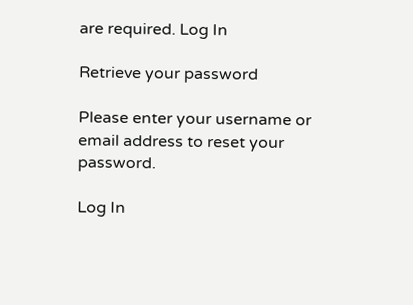are required. Log In

Retrieve your password

Please enter your username or email address to reset your password.

Log In